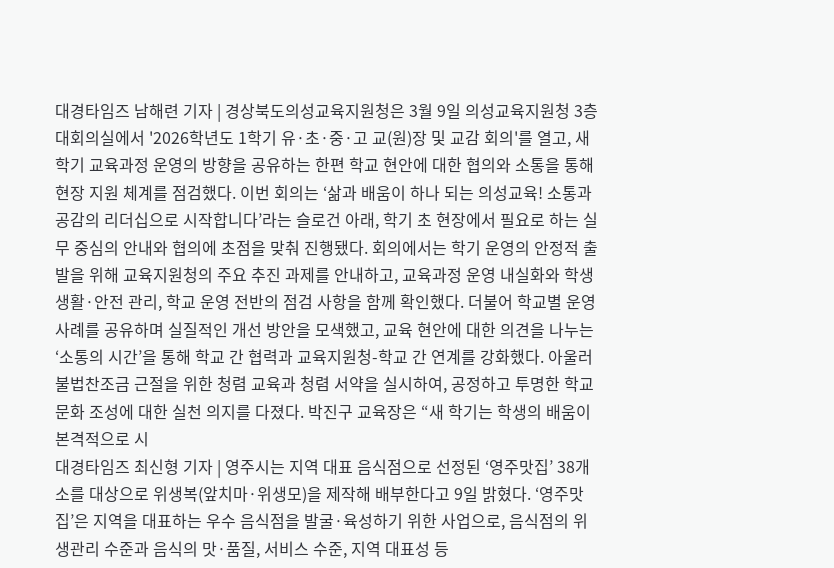대경타임즈 남해련 기자 | 경상북도의성교육지원청은 3월 9일 의성교육지원청 3층 대회의실에서 '2026학년도 1학기 유·초·중·고 교(원)장 및 교감 회의'를 열고, 새 학기 교육과정 운영의 방향을 공유하는 한편 학교 현안에 대한 협의와 소통을 통해 현장 지원 체계를 점검했다. 이번 회의는 ‘삶과 배움이 하나 되는 의성교육! 소통과 공감의 리더십으로 시작합니다’라는 슬로건 아래, 학기 초 현장에서 필요로 하는 실무 중심의 안내와 협의에 초점을 맞춰 진행됐다. 회의에서는 학기 운영의 안정적 출발을 위해 교육지원청의 주요 추진 과제를 안내하고, 교육과정 운영 내실화와 학생 생활·안전 관리, 학교 운영 전반의 점검 사항을 함께 확인했다. 더불어 학교별 운영 사례를 공유하며 실질적인 개선 방안을 모색했고, 교육 현안에 대한 의견을 나누는 ‘소통의 시간’을 통해 학교 간 협력과 교육지원청-학교 간 연계를 강화했다. 아울러 불법찬조금 근절을 위한 청렴 교육과 청렴 서약을 실시하여, 공정하고 투명한 학교 문화 조성에 대한 실천 의지를 다졌다. 박진구 교육장은 “새 학기는 학생의 배움이 본격적으로 시
대경타임즈 최신형 기자 | 영주시는 지역 대표 음식점으로 선정된 ‘영주맛집’ 38개소를 대상으로 위생복(앞치마·위생모)을 제작해 배부한다고 9일 밝혔다. ‘영주맛집’은 지역을 대표하는 우수 음식점을 발굴·육성하기 위한 사업으로, 음식점의 위생관리 수준과 음식의 맛·품질, 서비스 수준, 지역 대표성 등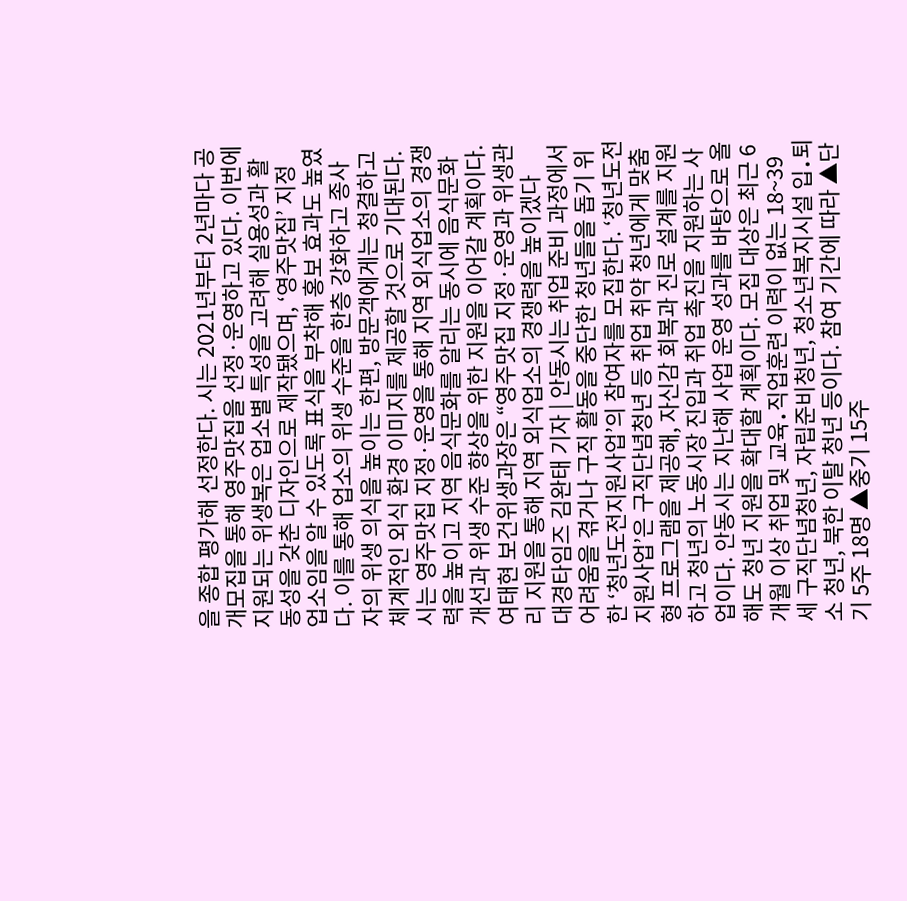을 종합 평가해 선정한다. 시는 2021년부터 2년마다 공개모집을 통해 영주맛집을 선정·운영하고 있다. 이번에 지원되는 위생복은 업소별 특성을 고려해 실용성과 활동성을 갖춘 디자인으로 제작됐으며, ‘영주맛집’ 지정 업소임을 알 수 있도록 표식을 부착해 홍보 효과도 높였다. 이를 통해 업소의 위생 수준을 한층 강화하고 종사자의 위생 의식을 높이는 한편, 방문객에게는 청결하고 체계적인 외식 환경 이미지를 제공할 것으로 기대된다. 시는 영주맛집 지정·운영을 통해 지역 외식업소의 경쟁력을 높이고 지역 음식문화를 알리는 동시에 음식문화 개선과 위생 수준 향상을 위한 지원을 이어갈 계획이다. 여태현 보건위생과장은 “영주맛집 지정·운영과 위생관리 지원을 통해 지역 외식업소의 경쟁력을 높이겠다
대경타임즈 김완태 기자 | 안동시는 취업 준비 과정에서 어려움을 겪거나 구직 활동을 중단한 청년들을 돕기 위한 ‘청년도전지원사업’의 참여자를 모집한다. ‘청년도전지원사업’은 구직단념청년 등 취업 취약 청년에게 맞춤형 프로그램을 제공해, 자신감 회복과 진로 설계를 지원하고 청년의 노동시장 진입과 취업 촉진을 지원하는 사업이다. 안동시는 지난해 사업 운영 성과를 바탕으로 올해도 청년 지원을 확대할 계획이다. 모집 대상은 최근 6개월 이상 취업 및 교육․직업훈련 이력이 없는 18~39세 구직단념청년, 자립준비청년, 청소년복지시설 입․퇴소 청년, 북한 이탈 청년 등이다. 참여 기간에 따라 ▲단기 5주 18명 ▲중기 15주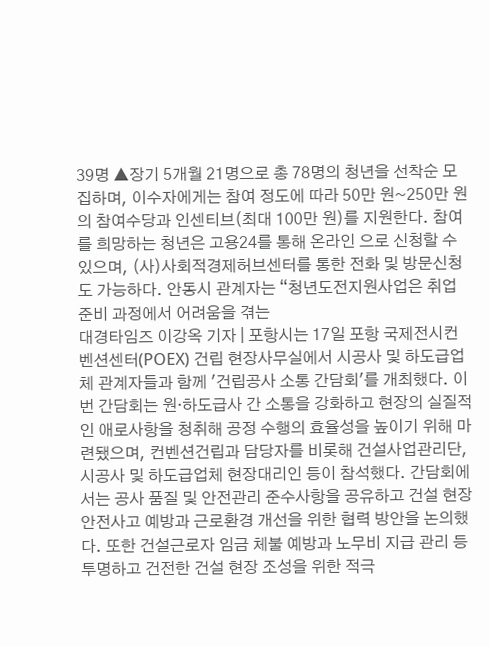39명 ▲장기 5개월 21명으로 총 78명의 청년을 선착순 모집하며, 이수자에게는 참여 정도에 따라 50만 원~250만 원의 참여수당과 인센티브(최대 100만 원)를 지원한다. 참여를 희망하는 청년은 고용24를 통해 온라인 으로 신청할 수 있으며, (사)사회적경제허브센터를 통한 전화 및 방문신청도 가능하다. 안동시 관계자는 “청년도전지원사업은 취업 준비 과정에서 어려움을 겪는
대경타임즈 이강옥 기자 | 포항시는 17일 포항 국제전시컨벤션센터(POEX) 건립 현장사무실에서 시공사 및 하도급업체 관계자들과 함께 '건립공사 소통 간담회'를 개최했다. 이번 간담회는 원·하도급사 간 소통을 강화하고 현장의 실질적인 애로사항을 청취해 공정 수행의 효율성을 높이기 위해 마련됐으며, 컨벤션건립과 담당자를 비롯해 건설사업관리단, 시공사 및 하도급업체 현장대리인 등이 참석했다. 간담회에서는 공사 품질 및 안전관리 준수사항을 공유하고 건설 현장 안전사고 예방과 근로환경 개선을 위한 협력 방안을 논의했다. 또한 건설근로자 임금 체불 예방과 노무비 지급 관리 등 투명하고 건전한 건설 현장 조성을 위한 적극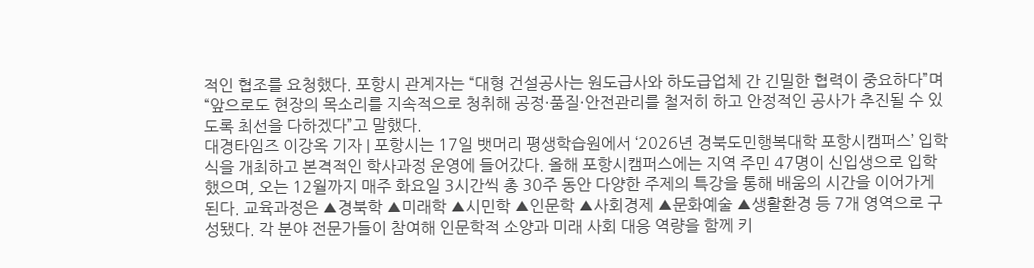적인 협조를 요청했다. 포항시 관계자는 “대형 건설공사는 원도급사와 하도급업체 간 긴밀한 협력이 중요하다”며 “앞으로도 현장의 목소리를 지속적으로 청취해 공정·품질·안전관리를 철저히 하고 안정적인 공사가 추진될 수 있도록 최선을 다하겠다”고 말했다.
대경타임즈 이강옥 기자 | 포항시는 17일 뱃머리 평생학습원에서 ‘2026년 경북도민행복대학 포항시캠퍼스’ 입학식을 개최하고 본격적인 학사과정 운영에 들어갔다. 올해 포항시캠퍼스에는 지역 주민 47명이 신입생으로 입학했으며, 오는 12월까지 매주 화요일 3시간씩 총 30주 동안 다양한 주제의 특강을 통해 배움의 시간을 이어가게 된다. 교육과정은 ▲경북학 ▲미래학 ▲시민학 ▲인문학 ▲사회경제 ▲문화예술 ▲생활환경 등 7개 영역으로 구성됐다. 각 분야 전문가들이 참여해 인문학적 소양과 미래 사회 대응 역량을 함께 키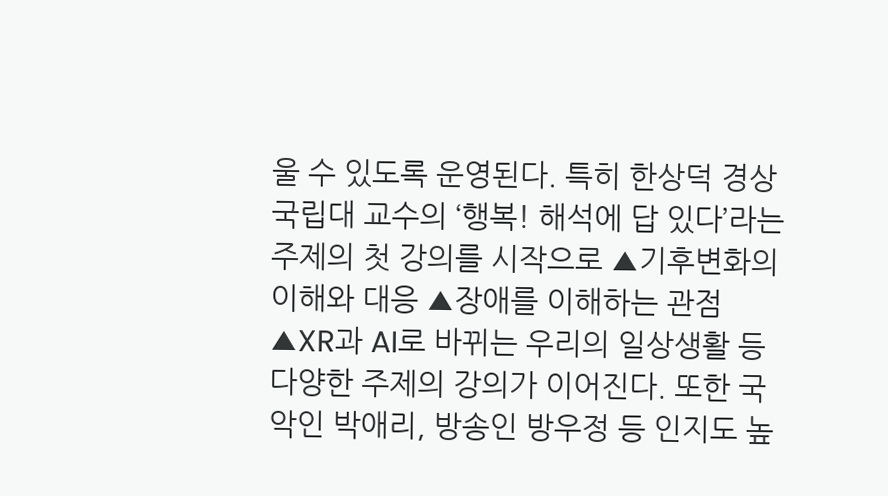울 수 있도록 운영된다. 특히 한상덕 경상국립대 교수의 ‘행복! 해석에 답 있다’라는 주제의 첫 강의를 시작으로 ▲기후변화의 이해와 대응 ▲장애를 이해하는 관점 ▲XR과 AI로 바뀌는 우리의 일상생활 등 다양한 주제의 강의가 이어진다. 또한 국악인 박애리, 방송인 방우정 등 인지도 높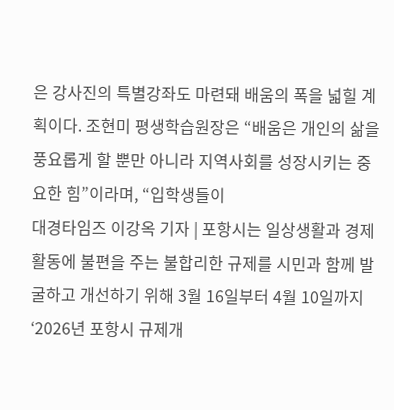은 강사진의 특별강좌도 마련돼 배움의 폭을 넓힐 계획이다. 조현미 평생학습원장은 “배움은 개인의 삶을 풍요롭게 할 뿐만 아니라 지역사회를 성장시키는 중요한 힘”이라며, “입학생들이
대경타임즈 이강옥 기자 | 포항시는 일상생활과 경제활동에 불편을 주는 불합리한 규제를 시민과 함께 발굴하고 개선하기 위해 3월 16일부터 4월 10일까지 ‘2026년 포항시 규제개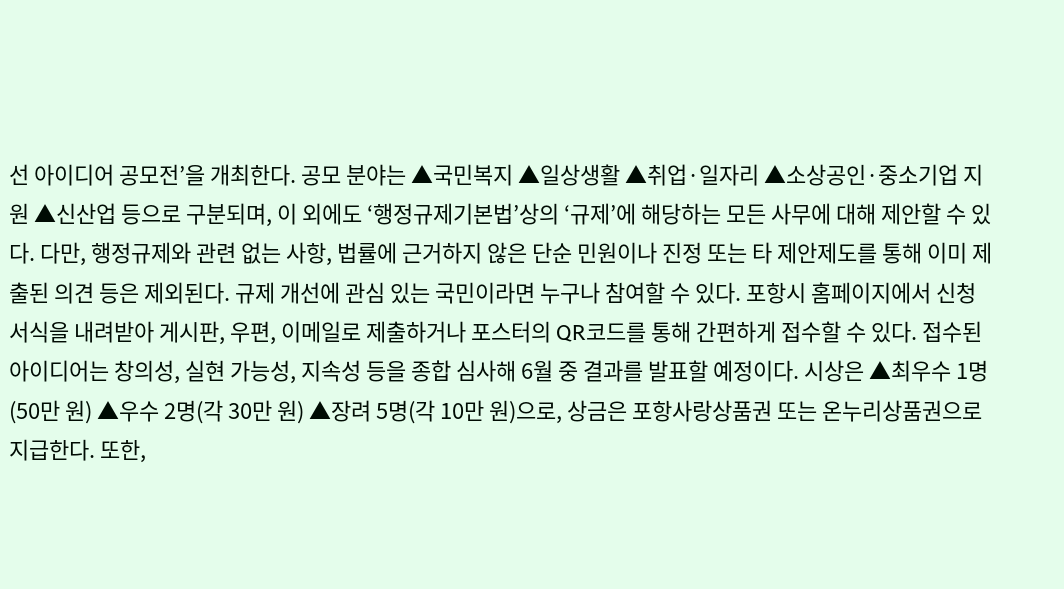선 아이디어 공모전’을 개최한다. 공모 분야는 ▲국민복지 ▲일상생활 ▲취업·일자리 ▲소상공인·중소기업 지원 ▲신산업 등으로 구분되며, 이 외에도 ‘행정규제기본법’상의 ‘규제’에 해당하는 모든 사무에 대해 제안할 수 있다. 다만, 행정규제와 관련 없는 사항, 법률에 근거하지 않은 단순 민원이나 진정 또는 타 제안제도를 통해 이미 제출된 의견 등은 제외된다. 규제 개선에 관심 있는 국민이라면 누구나 참여할 수 있다. 포항시 홈페이지에서 신청 서식을 내려받아 게시판, 우편, 이메일로 제출하거나 포스터의 QR코드를 통해 간편하게 접수할 수 있다. 접수된 아이디어는 창의성, 실현 가능성, 지속성 등을 종합 심사해 6월 중 결과를 발표할 예정이다. 시상은 ▲최우수 1명(50만 원) ▲우수 2명(각 30만 원) ▲장려 5명(각 10만 원)으로, 상금은 포항사랑상품권 또는 온누리상품권으로 지급한다. 또한,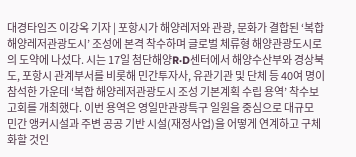대경타임즈 이강옥 기자 | 포항시가 해양레저와 관광, 문화가 결합된 ‘복합 해양레저관광도시’ 조성에 본격 착수하며 글로벌 체류형 해양관광도시로의 도약에 나섰다. 시는 17일 첨단해양R·D센터에서 해양수산부와 경상북도, 포항시 관계부서를 비롯해 민간투자사, 유관기관 및 단체 등 40여 명이 참석한 가운데 ‘복합 해양레저관광도시 조성 기본계획 수립 용역’ 착수보고회를 개최했다. 이번 용역은 영일만관광특구 일원을 중심으로 대규모 민간 앵커시설과 주변 공공 기반 시설(재정사업)을 어떻게 연계하고 구체화할 것인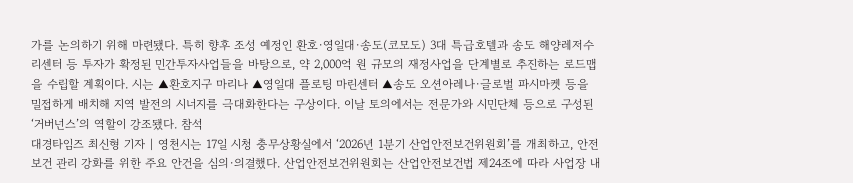가를 논의하기 위해 마련됐다. 특히 향후 조성 예정인 환호·영일대·송도(코모도) 3대 특급호텔과 송도 해양레저수리센터 등 투자가 확정된 민간투자사업들을 바탕으로, 약 2,000억 원 규모의 재정사업을 단계별로 추진하는 로드맵을 수립할 계획이다. 시는 ▲환호지구 마리나 ▲영일대 플로팅 마린센터 ▲송도 오션아레나·글로벌 파시마켓 등을 밀접하게 배치해 지역 발전의 시너지를 극대화한다는 구상이다. 이날 토의에서는 전문가와 시민단체 등으로 구성된 ‘거버넌스’의 역할이 강조됐다. 참석
대경타임즈 최신형 기자 | 영천시는 17일 시청 충무상황실에서 ‘2026년 1분기 산업안전보건위원회’를 개최하고, 안전보건 관리 강화를 위한 주요 안건을 심의·의결했다. 산업안전보건위원회는 산업안전보건법 제24조에 따라 사업장 내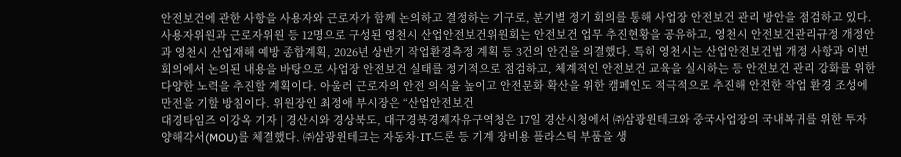안전보건에 관한 사항을 사용자와 근로자가 함께 논의하고 결정하는 기구로, 분기별 정기 회의를 통해 사업장 안전보건 관리 방안을 점검하고 있다. 사용자위원과 근로자위원 등 12명으로 구성된 영천시 산업안전보건위원회는 안전보건 업무 추진현황을 공유하고, 영천시 안전보건관리규정 개정안과 영천시 산업재해 예방 종합계획, 2026년 상반기 작업환경측정 계획 등 3건의 안건을 의결했다. 특히 영천시는 산업안전보건법 개정 사항과 이번 회의에서 논의된 내용을 바탕으로 사업장 안전보건 실태를 정기적으로 점검하고, 체계적인 안전보건 교육을 실시하는 등 안전보건 관리 강화를 위한 다양한 노력을 추진할 계획이다. 아울러 근로자의 안전 의식을 높이고 안전문화 확산을 위한 캠페인도 적극적으로 추진해 안전한 작업 환경 조성에 만전을 기할 방침이다. 위원장인 최정애 부시장은 “산업안전보건
대경타임즈 이강옥 기자 | 경산시와 경상북도, 대구경북경제자유구역청은 17일 경산시청에서 ㈜삼광윈테크와 중국사업장의 국내복귀를 위한 투자양해각서(MOU)를 체결했다. ㈜삼광윈테크는 자동차·IT·드론 등 기계 장비용 플라스틱 부품을 생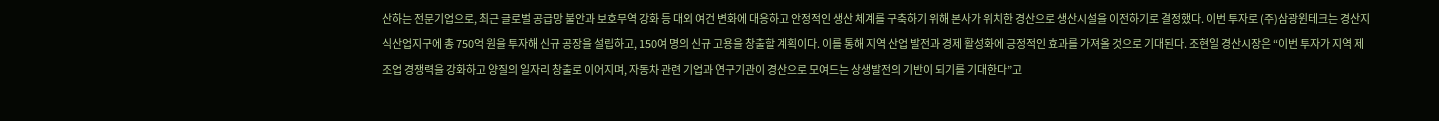산하는 전문기업으로, 최근 글로벌 공급망 불안과 보호무역 강화 등 대외 여건 변화에 대응하고 안정적인 생산 체계를 구축하기 위해 본사가 위치한 경산으로 생산시설을 이전하기로 결정했다. 이번 투자로 (주)삼광윈테크는 경산지식산업지구에 총 750억 원을 투자해 신규 공장을 설립하고, 150여 명의 신규 고용을 창출할 계획이다. 이를 통해 지역 산업 발전과 경제 활성화에 긍정적인 효과를 가져올 것으로 기대된다. 조현일 경산시장은 “이번 투자가 지역 제조업 경쟁력을 강화하고 양질의 일자리 창출로 이어지며, 자동차 관련 기업과 연구기관이 경산으로 모여드는 상생발전의 기반이 되기를 기대한다”고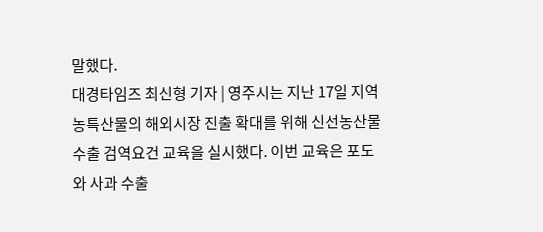말했다.
대경타임즈 최신형 기자 | 영주시는 지난 17일 지역 농특산물의 해외시장 진출 확대를 위해 신선농산물 수출 검역요건 교육을 실시했다. 이번 교육은 포도와 사과 수출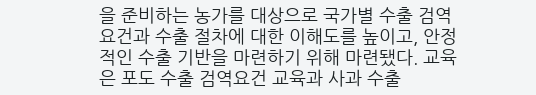을 준비하는 농가를 대상으로 국가별 수출 검역요건과 수출 절차에 대한 이해도를 높이고, 안정적인 수출 기반을 마련하기 위해 마련됐다. 교육은 포도 수출 검역요건 교육과 사과 수출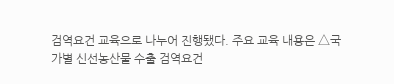검역요건 교육으로 나누어 진행됐다. 주요 교육 내용은 △국가별 신선농산물 수출 검역요건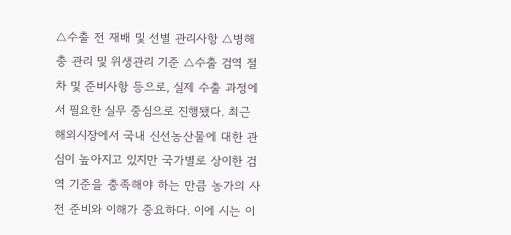△수출 전 재배 및 선별 관리사항 △병해충 관리 및 위생관리 기준 △수출 검역 절차 및 준비사항 등으로, 실제 수출 과정에서 필요한 실무 중심으로 진행됐다. 최근 해외시장에서 국내 신선농산물에 대한 관심이 높아지고 있지만 국가별로 상이한 검역 기준을 충족해야 하는 만큼 농가의 사전 준비와 이해가 중요하다. 이에 시는 이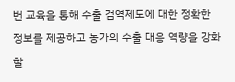번 교육을 통해 수출 검역제도에 대한 정확한 정보를 제공하고 농가의 수출 대응 역량을 강화할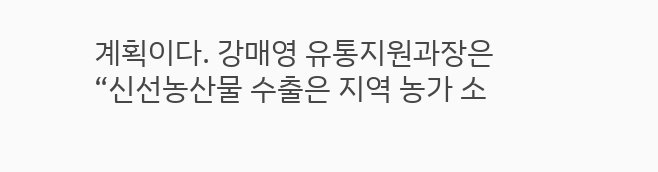계획이다. 강매영 유통지원과장은 “신선농산물 수출은 지역 농가 소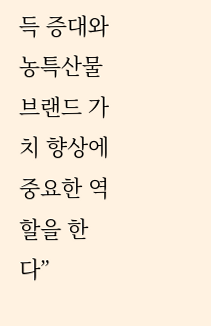득 증대와 농특산물 브랜드 가치 향상에 중요한 역할을 한다”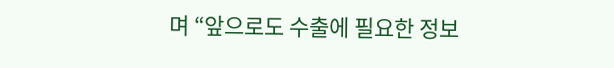며 “앞으로도 수출에 필요한 정보